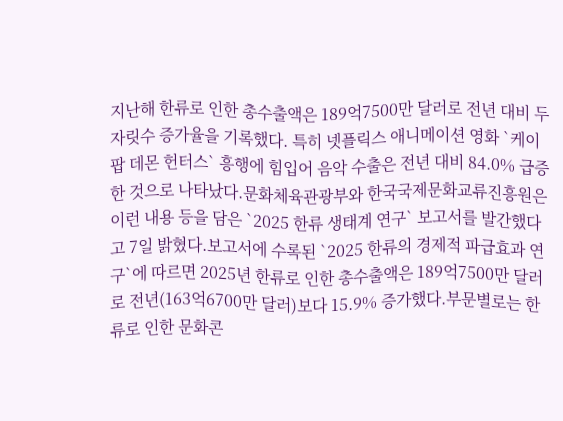지난해 한류로 인한 총수출액은 189억7500만 달러로 전년 대비 두 자릿수 증가율을 기록했다. 특히 넷플릭스 애니메이션 영화 `케이팝 데몬 헌터스` 흥행에 힘입어 음악 수출은 전년 대비 84.0% 급증한 것으로 나타났다.문화체육관광부와 한국국제문화교류진흥원은 이런 내용 등을 담은 `2025 한류 생태계 연구` 보고서를 발간했다고 7일 밝혔다.보고서에 수록된 `2025 한류의 경제적 파급효과 연구`에 따르면 2025년 한류로 인한 총수출액은 189억7500만 달러로 전년(163억6700만 달러)보다 15.9% 증가했다.부문별로는 한류로 인한 문화콘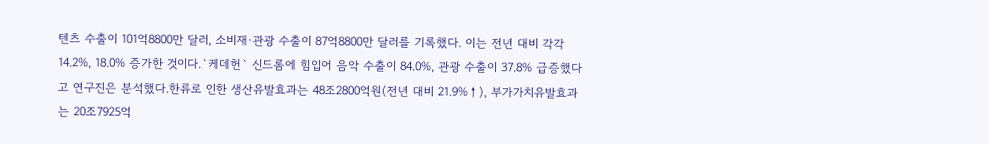텐츠 수출이 101억8800만 달러, 소비재·관광 수출이 87억8800만 달러를 기록했다. 이는 전년 대비 각각 14.2%, 18.0% 증가한 것이다.`케데헌` 신드롬에 힘입어 음악 수출이 84.0%, 관광 수출이 37.8% 급증했다고 연구진은 분석했다.한류로 인한 생산유발효과는 48조2800억원(전년 대비 21.9%↑), 부가가치유발효과는 20조7925억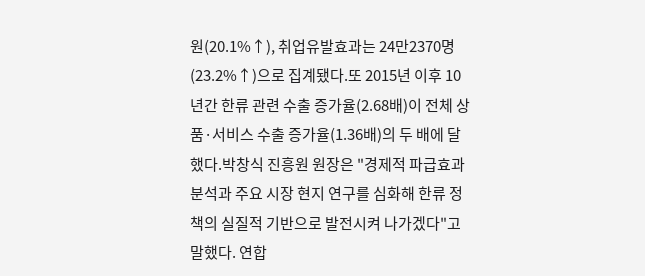원(20.1%↑), 취업유발효과는 24만2370명(23.2%↑)으로 집계됐다.또 2015년 이후 10년간 한류 관련 수출 증가율(2.68배)이 전체 상품·서비스 수출 증가율(1.36배)의 두 배에 달했다.박창식 진흥원 원장은 "경제적 파급효과 분석과 주요 시장 현지 연구를 심화해 한류 정책의 실질적 기반으로 발전시켜 나가겠다"고 말했다. 연합